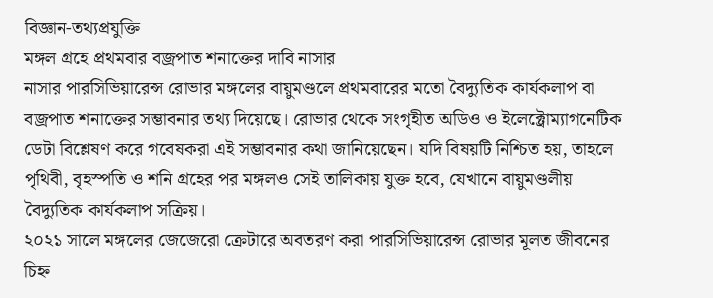বিজ্ঞান-তথ্যপ্রযুক্তি
মঙ্গল গ্রহে প্রথমবার বজ্রপাত শনাক্তের দাবি নাসার
নাসার পারসিভিয়ারেন্স রোভার মঙ্গলের বায়ুমণ্ডলে প্রথমবারের মতো বৈদ্যুতিক কার্যকলাপ বা বজ্রপাত শনাক্তের সম্ভাবনার তথ্য দিয়েছে। রোভার থেকে সংগৃহীত অডিও ও ইলেক্ট্রোম্যাগনেটিক ডেটা বিশ্লেষণ করে গবেষকরা এই সম্ভাবনার কথা জানিয়েছেন। যদি বিষয়টি নিশ্চিত হয়, তাহলে পৃথিবী, বৃহস্পতি ও শনি গ্রহের পর মঙ্গলও সেই তালিকায় যুক্ত হবে, যেখানে বায়ুমণ্ডলীয় বৈদ্যুতিক কার্যকলাপ সক্রিয়।
২০২১ সালে মঙ্গলের জেজেরো ক্রেটারে অবতরণ করা পারসিভিয়ারেন্স রোভার মূলত জীবনের চিহ্ন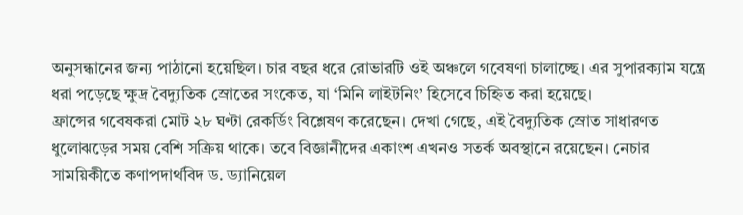অনুসন্ধানের জন্য পাঠানো হয়েছিল। চার বছর ধরে রোভারটি ওই অঞ্চলে গবেষণা চালাচ্ছে। এর সুপারক্যাম যন্ত্রে ধরা পড়েছে ক্ষুদ্র বৈদ্যুতিক স্রোতের সংকেত, যা ‘মিনি লাইটনিং’ হিসেবে চিহ্নিত করা হয়েছে।
ফ্রান্সের গবেষকরা মোট ২৮ ঘণ্টা রেকর্ডিং বিশ্লেষণ করেছেন। দেখা গেছে, এই বৈদ্যুতিক স্রোত সাধারণত ধুলোঝড়ের সময় বেশি সক্রিয় থাকে। তবে বিজ্ঞানীদের একাংশ এখনও সতর্ক অবস্থানে রয়েছেন। নেচার সাময়িকীতে কণাপদার্থবিদ ড. ড্যানিয়েল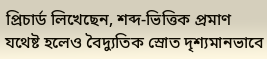প্রিচার্ড লিখেছেন, শব্দ-ভিত্তিক প্রমাণ যথেষ্ট হলেও বৈদ্যুতিক স্রোত দৃশ্যমানভাবে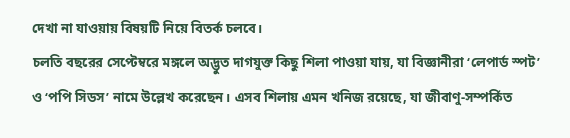দেখা না যাওয়ায় বিষয়টি নিয়ে বিতর্ক চলবে।
চলতি বছরের সেপ্টেম্বরে মঙ্গলে অদ্ভুত দাগযুক্ত কিছু শিলা পাওয়া যায়, যা বিজ্ঞানীরা ‘লেপার্ড স্পট’ ও ‘পপি সিডস’ নামে উল্লেখ করেছেন। এসব শিলায় এমন খনিজ রয়েছে, যা জীবাণু-সম্পর্কিত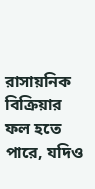রাসায়নিক বিক্রিয়ার ফল হতে পারে, যদিও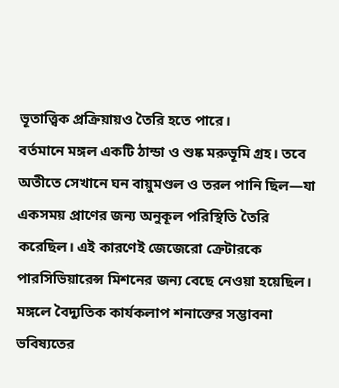ভূতাত্ত্বিক প্রক্রিয়ায়ও তৈরি হতে পারে।
বর্তমানে মঙ্গল একটি ঠান্ডা ও শুষ্ক মরুভূমি গ্রহ। তবে অতীতে সেখানে ঘন বায়ুমণ্ডল ও তরল পানি ছিল—যা একসময় প্রাণের জন্য অনুকূল পরিস্থিতি তৈরি করেছিল। এই কারণেই জেজেরো ক্রেটারকে পারসিভিয়ারেন্স মিশনের জন্য বেছে নেওয়া হয়েছিল।
মঙ্গলে বৈদ্যুতিক কার্যকলাপ শনাক্তের সম্ভাবনা ভবিষ্যতের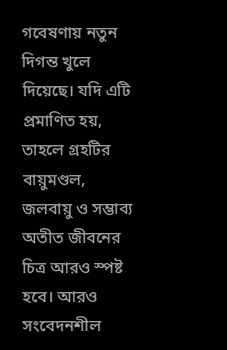গবেষণায় নতুন দিগন্ত খুলে দিয়েছে। যদি এটি প্রমাণিত হয়, তাহলে গ্রহটির বায়ুমণ্ডল, জলবায়ু ও সম্ভাব্য অতীত জীবনের চিত্র আরও স্পষ্ট হবে। আরও সংবেদনশীল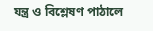যন্ত্র ও বিশ্লেষণ পাঠালে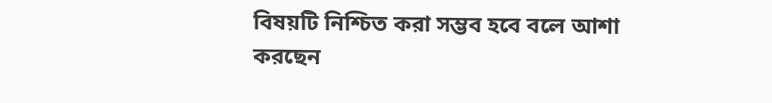বিষয়টি নিশ্চিত করা সম্ভব হবে বলে আশা করছেন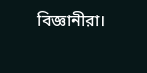বিজ্ঞানীরা।